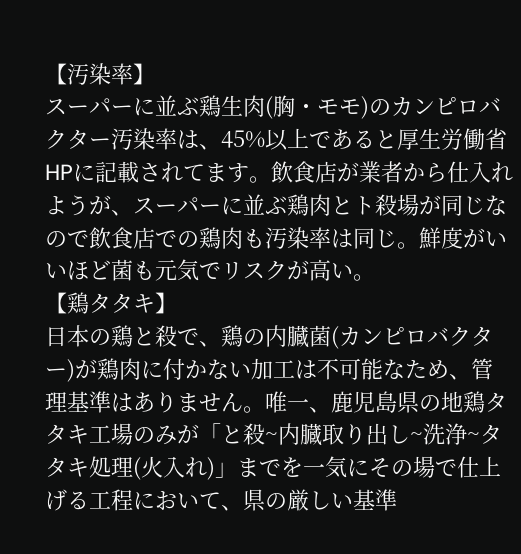【汚染率】
スーパーに並ぶ鶏生肉(胸・モモ)のカンピロバクター汚染率は、45%以上であると厚生労働省HPに記載されてます。飲食店が業者から仕入れようが、スーパーに並ぶ鶏肉とト殺場が同じなので飲食店での鶏肉も汚染率は同じ。鮮度がいいほど菌も元気でリスクが高い。
【鶏タタキ】
日本の鶏と殺で、鶏の内臓菌(カンピロバクター)が鶏肉に付かない加工は不可能なため、管理基準はありません。唯一、鹿児島県の地鶏タタキ工場のみが「と殺~内臓取り出し~洗浄~タタキ処理(火入れ)」までを一気にその場で仕上げる工程において、県の厳しい基準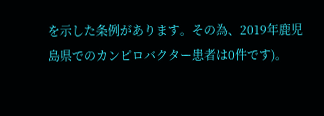を示した条例があります。その為、2019年鹿児島県でのカンピロバクター患者は0件です)。